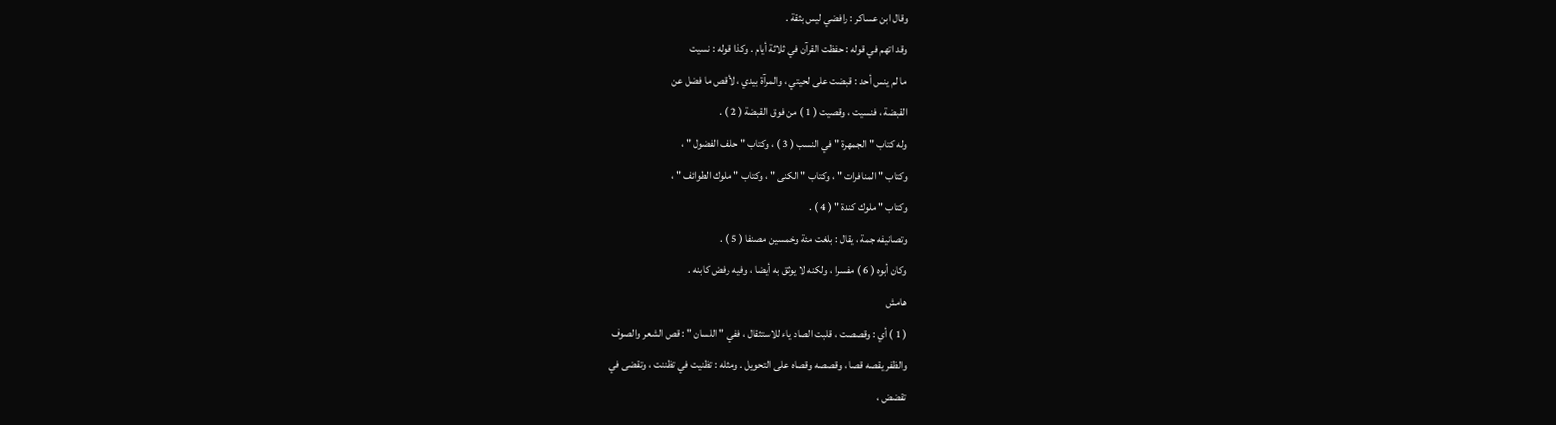وقال ابن عساكر : رافضي ليس بثقة .
وقد اتهم في قوله : حفظت القرآن في ثلاثة أيام . وكذا قوله : نسيت
ما لم ينس أحد : قبضت على لحيتي ، والمرآة بيدي ، لأقص ما فضل عن
القبضة ، فنسيت ، وقصيت ( 1 ) من فوق القبضة ( 2 ) .
وله كتاب " الجمهرة " في النسب ( 3 ) ، وكتاب " حلف الفضول " ،
وكتاب " المنافرات " ، وكتاب " الكنى " ، وكتاب " ملوك الطوائف " ،
وكتاب " ملوك كندة " ( 4 ) .
وتصانيفه جمة ، يقال : بلغت مئة وخمسين مصنفا ( 5 ) .
وكان أبوه ( 6 ) مفسرا ، ولكنه لا يوثق به أيضا ، وفيه رفض كابنه .
هامش
( 1 ) أي : وقصصت ، قلبت الصاد ياء للاستثقال ، ففي " اللسان " : قص الشعر والصوف
والظفر يقصه قصا ، وقصصه وقصاه على التحويل . ومثله : تظنيت في تظننت ، وتقضى في
تقضض ،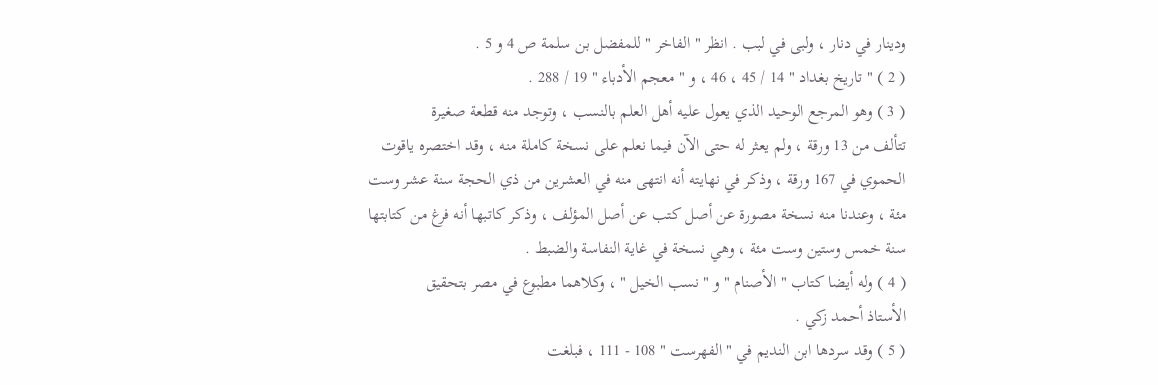ودينار في دنار ، ولبى في لبب . انظر " الفاخر " للمفضل بن سلمة ص 4 و 5 .
( 2 ) " تاريخ بغداد " 14 / 45 ، 46 ، و " معجم الأدباء " 19 / 288 .
( 3 ) وهو المرجع الوحيد الذي يعول عليه أهل العلم بالنسب ، وتوجد منه قطعة صغيرة
تتألف من 13 ورقة ، ولم يعثر له حتى الآن فيما نعلم على نسخة كاملة منه ، وقد اختصره ياقوت
الحموي في 167 ورقة ، وذكر في نهايته أنه انتهى منه في العشرين من ذي الحجة سنة عشر وست
مئة ، وعندنا منه نسخة مصورة عن أصل كتب عن أصل المؤلف ، وذكر كاتبها أنه فرغ من كتابتها
سنة خمس وستين وست مئة ، وهي نسخة في غاية النفاسة والضبط .
( 4 ) وله أيضا كتاب " الأصنام " و " نسب الخيل " ، وكلاهما مطبوع في مصر بتحقيق
الأستاذ أحمد زكي .
( 5 ) وقد سردها ابن النديم في " الفهرست " 108 - 111 ، فبلغت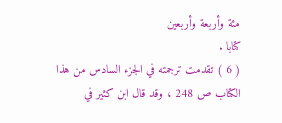مئة وأربعة وأربعين
كتابا .
( 6 ) تقدمت ترجمته في الجزء السادس من هذا الكتاب ص 248 ، وقد قال ابن كثير في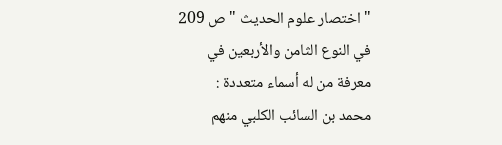" اختصار علوم الحديث " ص 209 في النوع الثامن والأربعين في معرفة من له أسماء متعددة :
محمد بن السائب الكلبي منهم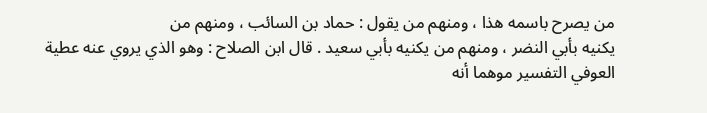من يصرح باسمه هذا ، ومنهم من يقول : حماد بن السائب ، ومنهم من
يكنيه بأبي النضر ، ومنهم من يكنيه بأبي سعيد . قال ابن الصلاح : وهو الذي يروي عنه عطية
العوفي التفسير موهما أنه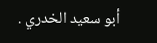أبو سعيد الخدري .